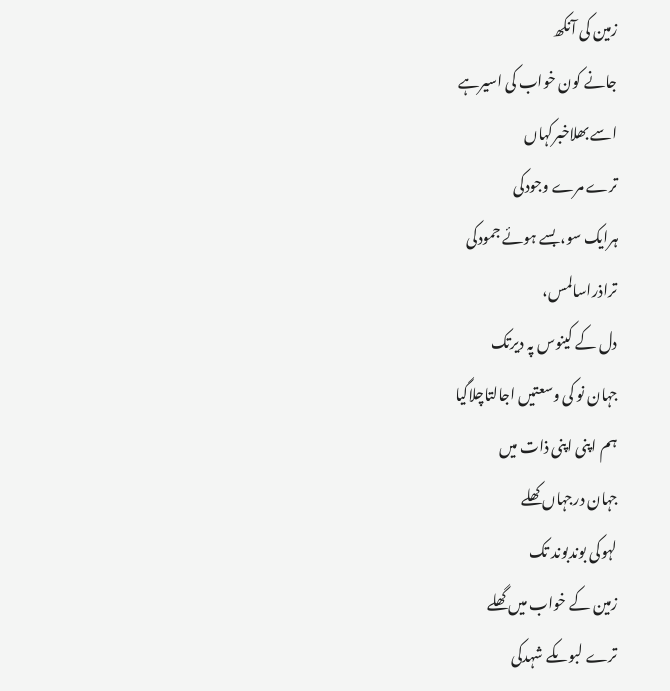زمین کی آنکھ
جانے کون خواب کی اسیرہے
اسے بھلاخبرکہاں
ترے مرے وجودکی
ہرایک سو،بسے ہوئے جمودکی
تراذراسالمس،
دل کے کینوس پہ دیرتک
جہان نو کی وسعتیں اجالتاچلاگیا
ہم اپنی اپنی ذات میں
جہان درجہاں کھلے
لہوکی بوندبوند تک
زمین کے خواب میں گھلے
ترے لبوںکے شہدکی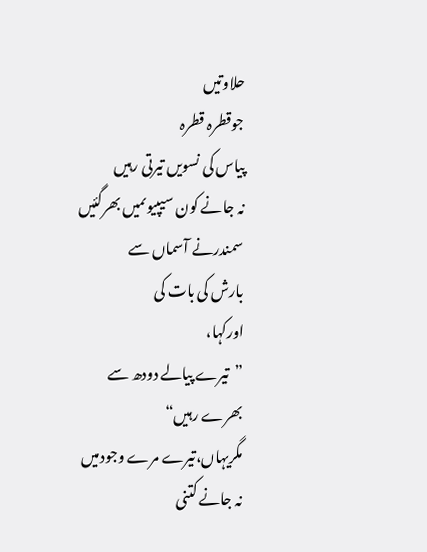حلاوتیں
جوقطرہ قطرہ
پیاس کی نسویں تیرتی رہیں
نہ جانے کون سیپیوںمیں بھرگئیں
سمندرنے آسماں سے
بارش کی بات کی
اورکہا،
”تیرے پیالے دودھ سے
بھرے رہیں“
مگریہاں،تیرے مرے وجودمیں
نہ جانے کتنی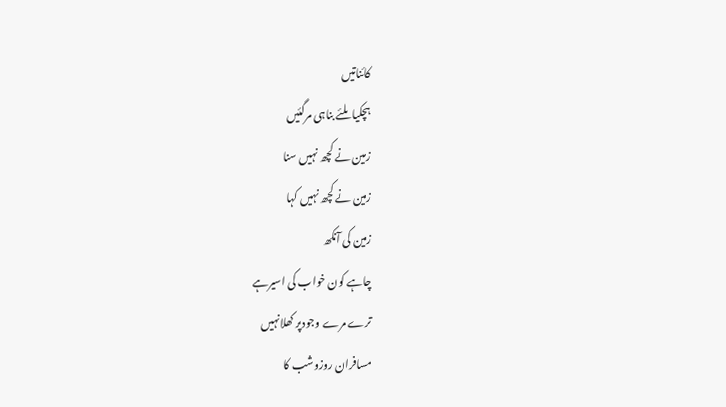کائناتیں
ہچکیاںلئے بناہی مرگئیں
زمین نے کچھ نہیں سنا
زمین نے کچھ نہیں کہا
زمین کی آنکھ
چاہے کون خواب کی اسیرہے
ترے مرے وجودپر کھلانہیں
مسافران روزوشب کا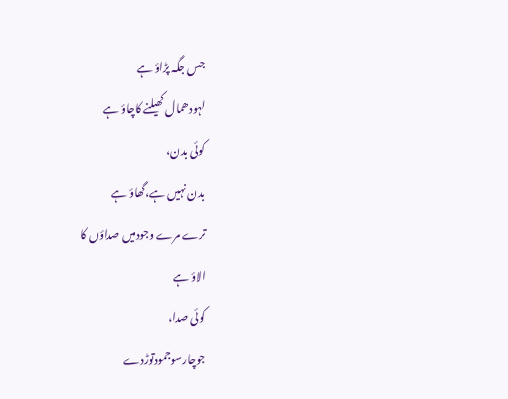جس جگہ پڑاؤ ہے
لہودھمال کھیلنے کاچاؤ ہے
کوئی بدن،
بدن نہیں ہے،گھاؤ ہے
ترے مرے وجودمیں صداؤں کا
الاؤ ہے
کوئی صدا،
جوچارسوجمودتوڑدے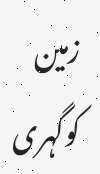زمین کوگہری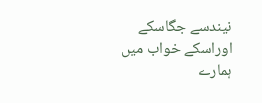نیندسے جگاسکے
اوراسکے خواب میں
ہمارے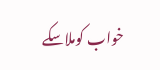خواب کوملاسکے